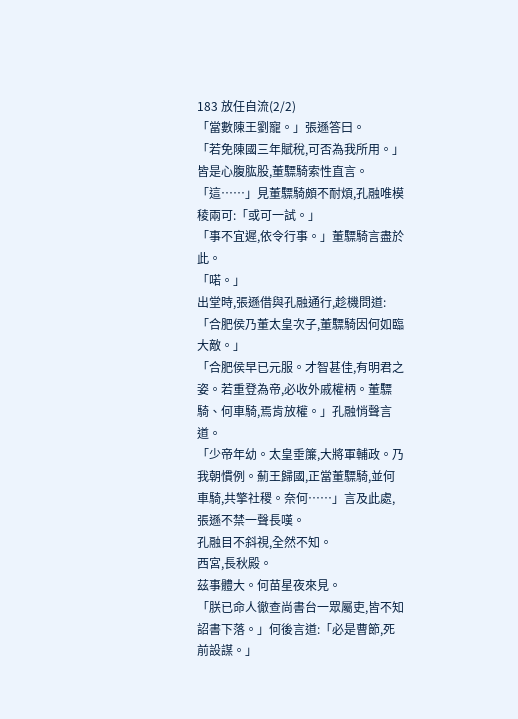183 放任自流(2/2)
「當數陳王劉寵。」張遜答曰。
「若免陳國三年賦稅,可否為我所用。」皆是心腹肱股,董驃騎索性直言。
「這……」見董驃騎頗不耐煩,孔融唯模稜兩可:「或可一試。」
「事不宜遲,依令行事。」董驃騎言盡於此。
「喏。」
出堂時,張遜借與孔融通行,趁機問道:「合肥侯乃董太皇次子,董驃騎因何如臨大敵。」
「合肥侯早已元服。才智甚佳,有明君之姿。若重登為帝,必收外戚權柄。董驃騎、何車騎,焉肯放權。」孔融悄聲言道。
「少帝年幼。太皇垂簾,大將軍輔政。乃我朝慣例。薊王歸國,正當董驃騎,並何車騎,共擎社稷。奈何……」言及此處,張遜不禁一聲長嘆。
孔融目不斜視,全然不知。
西宮,長秋殿。
茲事體大。何苗星夜來見。
「朕已命人徹查尚書台一眾屬吏,皆不知詔書下落。」何後言道:「必是曹節,死前設謀。」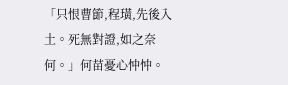「只恨曹節,程璜,先後入土。死無對證,如之奈何。」何苗憂心忡忡。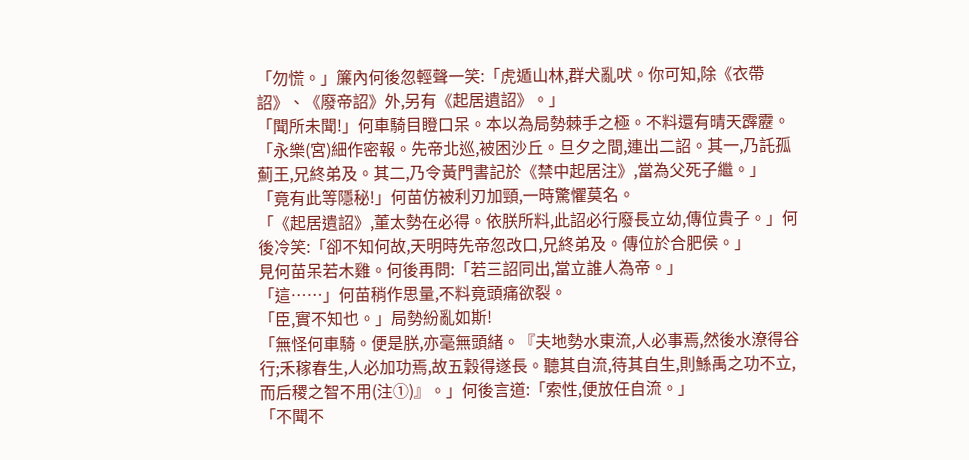「勿慌。」簾內何後忽輕聲一笑:「虎遁山林,群犬亂吠。你可知,除《衣帶詔》、《廢帝詔》外,另有《起居遺詔》。」
「聞所未聞!」何車騎目瞪口呆。本以為局勢棘手之極。不料還有晴天霹靂。
「永樂(宮)細作密報。先帝北巡,被困沙丘。旦夕之間,連出二詔。其一,乃託孤薊王,兄終弟及。其二,乃令黃門書記於《禁中起居注》,當為父死子繼。」
「竟有此等隱秘!」何苗仿被利刃加頸,一時驚懼莫名。
「《起居遺詔》,董太勢在必得。依朕所料,此詔必行廢長立幼,傳位貴子。」何後冷笑:「卻不知何故,天明時先帝忽改口,兄終弟及。傳位於合肥侯。」
見何苗呆若木雞。何後再問:「若三詔同出,當立誰人為帝。」
「這……」何苗稍作思量,不料竟頭痛欲裂。
「臣,實不知也。」局勢紛亂如斯!
「無怪何車騎。便是朕,亦毫無頭緒。『夫地勢水東流,人必事焉,然後水潦得谷行;禾稼春生,人必加功焉,故五穀得遂長。聽其自流,待其自生,則鯀禹之功不立,而后稷之智不用(注①)』。」何後言道:「索性,便放任自流。」
「不聞不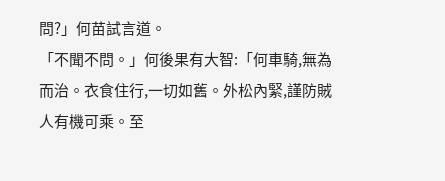問?」何苗試言道。
「不聞不問。」何後果有大智:「何車騎,無為而治。衣食住行,一切如舊。外松內緊,謹防賊人有機可乘。至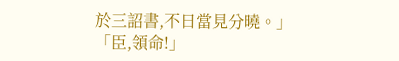於三詔書,不日當見分曉。」
「臣,領命!」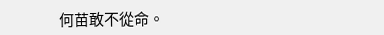何苗敢不從命。